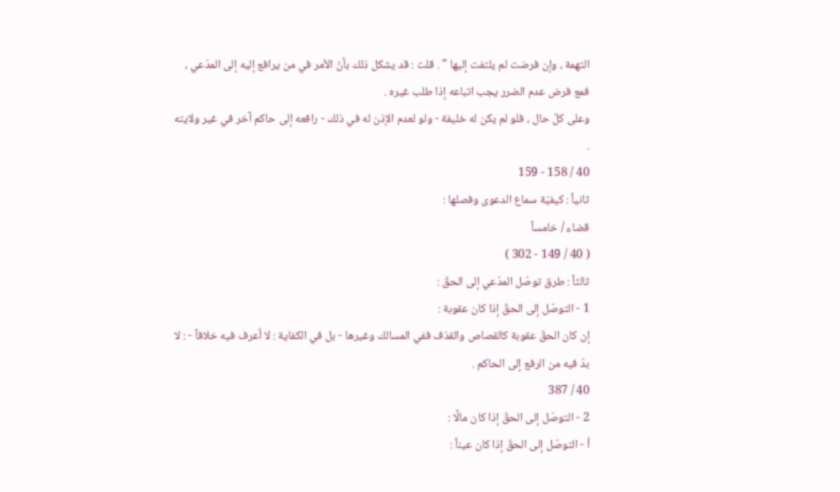التهمة ، وإن فرضت لم يلتفت إليها " . قلت : قد يشكل ذلك بأنّ الأمر في من يرافع إليه إلى المدّعي ، فمع فرض عدم الضرر يجب اتباعه إذا طلب غيره .
وعلى كلّ حال ، فلو لم يكن له خليفة - ولو لعدم الإذن له في ذلك - رافعه إلى حاكم آخر في غير ولايته .
40 / 158 - 159
ثانياً : كيفيّة سماع الدعوى وفصلها :
قضاء / خامساً
( 40 / 149 - 302 )
ثالثاً : طرق توصّل المدّعي إلى الحقّ :
1 - التوصّل إلى الحقّ إذا كان عقوبة :
إن كان الحقّ عقوبة كالقصاص والقذف ففي المسالك وغيرها - بل في الكفاية : لا أعرف فيه خلافاً - : لا بدّ فيه من الرفع إلى الحاكم .
40 / 387
2 - التوصّل إلى الحقّ إذا كان مالًا :
أ - التوصّل إلى الحقّ إذا كان عيناً :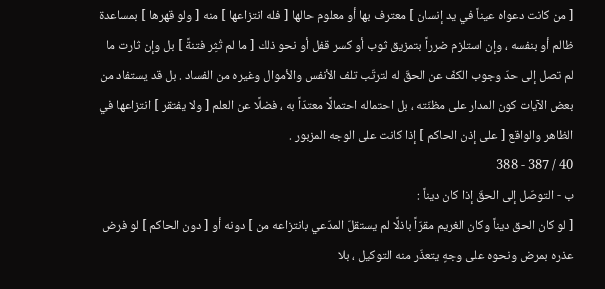[ من كانت دعواه عيناً في يد إنسان ] معترف بها أو معلوم حالها [ فله انتزاعها ] منه [ ولو قهرها ] بمساعدة ظالم أو بنفسه ، وإن استلزم ضرراً بتمزيق ثوب أو كسر قفل أو نحو ذلك [ ما لم تُثِر فتنةً ] بل وإن ثارت ما لم تصل إلى حدّ وجوب الكفّ عن الحقّ له لترتّب تلف الأنفس والأموال وغيره من الفساد . بل قد يستفاد من بعض الآيات كون المدار على مظنّته ، بل احتماله احتمالًا معتدّاً به ، فضلًا عن العلم [ ولا يفتقر ] انتزاعها في الظاهر والواقع [ على إذن الحاكم ] إذا كانت على الوجه المزبور .
40 / 387 - 388
ب - التوصّل إلى الحقّ إذا كان ديناً :
[ لو كان الحق ديناً وكان الغريم مقرّاً باذلًا لم يستقلّ المدّعي بانتزاعه من ] دونه أو [ دون الحاكم ] لو فرض عذره بمرض ونحوه على وجهٍ يتعذّر منه التوكيل ، بلا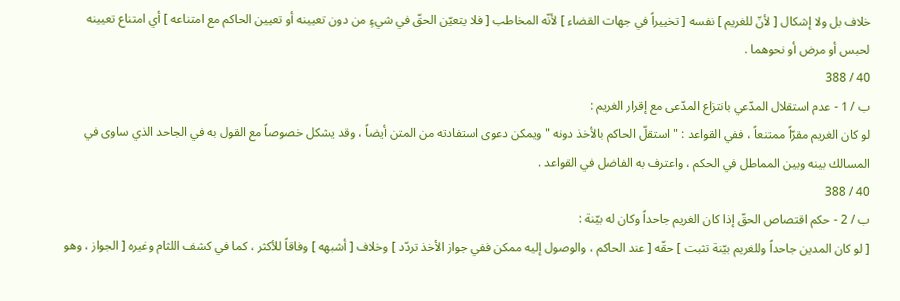خلاف بل ولا إشكال [ لأنّ للغريم ] نفسه [ تخييراً في جهات القضاء ] لأنّه المخاطب [ فلا يتعيّن الحقّ في شيءٍ من دون تعيينه أو تعيين الحاكم مع امتناعه ] أي امتناع تعيينه لحبس أو مرض أو نحوهما .
40 / 388
ب / 1 - عدم استقلال المدّعي بانتزاع المدّعى مع إقرار الغريم :
لو كان الغريم مقرّاً ممتنعاً ، ففي القواعد : " استقلّ الحاكم بالأخذ دونه " ويمكن دعوى استفادته من المتن أيضاً ، وقد يشكل خصوصاً مع القول به في الجاحد الذي ساوى في المسالك بينه وبين المماطل في الحكم ، واعترف به الفاضل في القواعد .
40 / 388
ب / 2 - حكم اقتصاص الحقّ إذا كان الغريم جاحداً وكان له بيّنة :
[ لو كان المدين جاحداً وللغريم بيّنة تثبت ] حقّه [ عند الحاكم ، والوصول إليه ممكن ففي جواز الأخذ تردّد ] وخلاف [ أشبهه ] وفاقاً للأكثر ، كما في كشف اللثام وغيره [ الجواز ، وهو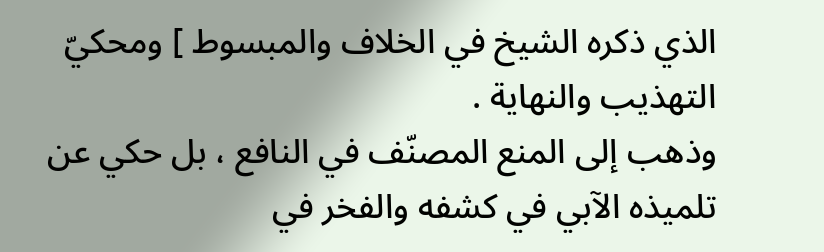الذي ذكره الشيخ في الخلاف والمبسوط ] ومحكيّ التهذيب والنهاية .
وذهب إلى المنع المصنّف في النافع ، بل حكي عن تلميذه الآبي في كشفه والفخر في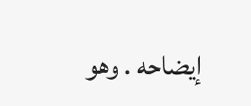إيضاحه . وهو